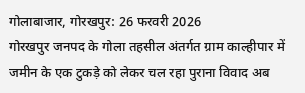गोलाबाजार, गोरखपुर: 26 फरवरी 2026
गोरखपुर जनपद के गोला तहसील अंतर्गत ग्राम काल्हीपार में जमीन के एक टुकड़े को लेकर चल रहा पुराना विवाद अब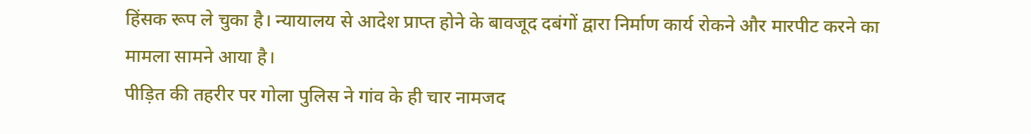हिंसक रूप ले चुका है। न्यायालय से आदेश प्राप्त होने के बावजूद दबंगों द्वारा निर्माण कार्य रोकने और मारपीट करने का मामला सामने आया है।
पीड़ित की तहरीर पर गोला पुलिस ने गांव के ही चार नामजद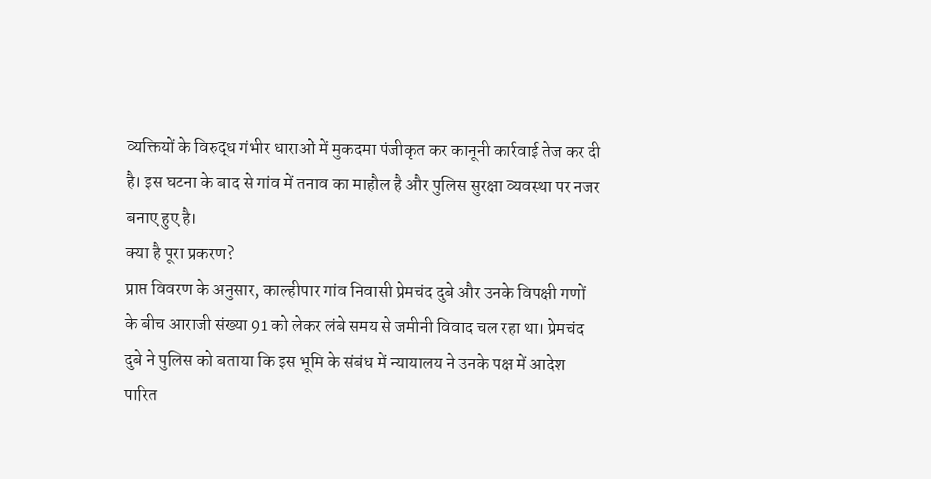व्यक्तियों के विरुद्ध गंभीर धाराओं में मुकदमा पंजीकृत कर कानूनी कार्रवाई तेज कर दी है। इस घटना के बाद से गांव में तनाव का माहौल है और पुलिस सुरक्षा व्यवस्था पर नजर बनाए हुए है।
क्या है पूरा प्रकरण?
प्राप्त विवरण के अनुसार, काल्हीपार गांव निवासी प्रेमचंद दुबे और उनके विपक्षी गणों के बीच आराजी संख्या 91 को लेकर लंबे समय से जमीनी विवाद चल रहा था। प्रेमचंद दुबे ने पुलिस को बताया कि इस भूमि के संबंध में न्यायालय ने उनके पक्ष में आदेश पारित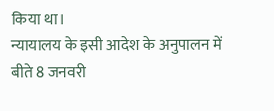किया था।
न्यायालय के इसी आदेश के अनुपालन में बीते 8 जनवरी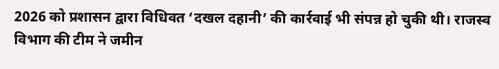2026 को प्रशासन द्वारा विधिवत ‘दखल दहानी’ की कार्रवाई भी संपन्न हो चुकी थी। राजस्व विभाग की टीम ने जमीन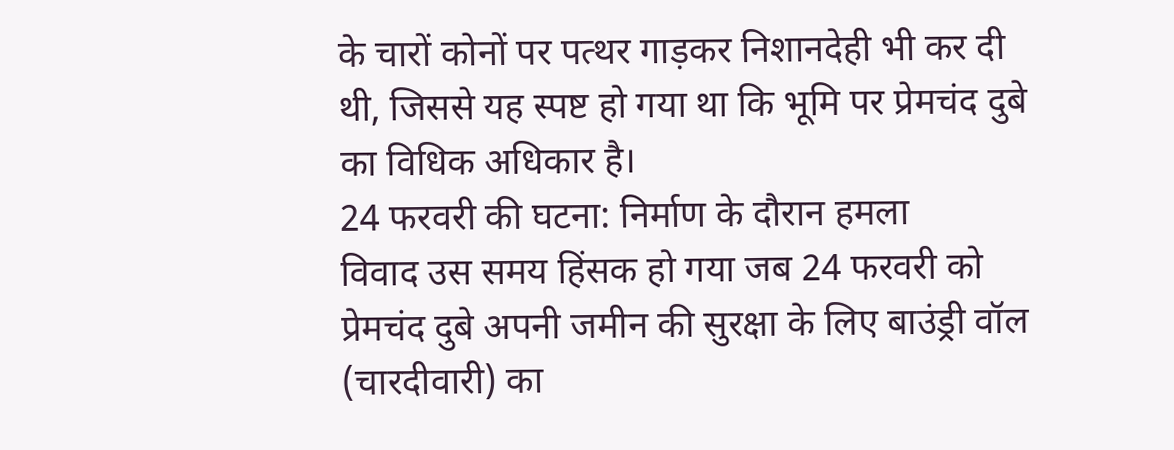के चारों कोनों पर पत्थर गाड़कर निशानदेही भी कर दी थी, जिससे यह स्पष्ट हो गया था कि भूमि पर प्रेमचंद दुबे का विधिक अधिकार है।
24 फरवरी की घटना: निर्माण के दौरान हमला
विवाद उस समय हिंसक हो गया जब 24 फरवरी को प्रेमचंद दुबे अपनी जमीन की सुरक्षा के लिए बाउंड्री वॉल (चारदीवारी) का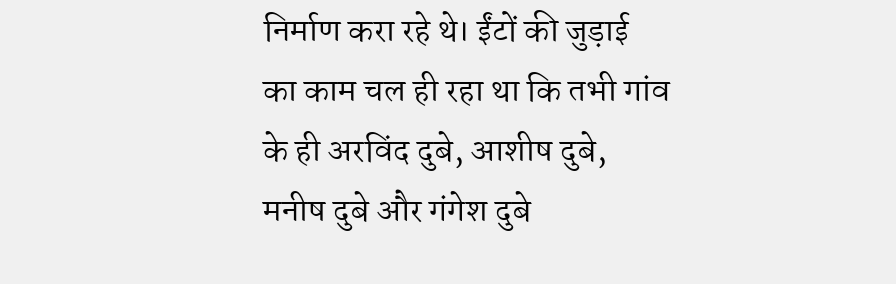निर्माण करा रहे थे। ईंटों की जुड़ाई का काम चल ही रहा था कि तभी गांव के ही अरविंद दुबे, आशीष दुबे, मनीष दुबे और गंगेश दुबे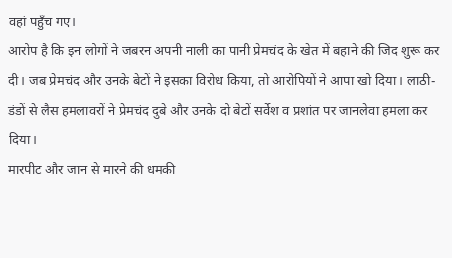वहां पहुँच गए।
आरोप है कि इन लोगों ने जबरन अपनी नाली का पानी प्रेमचंद के खेत में बहाने की जिद शुरू कर दी। जब प्रेमचंद और उनके बेटों ने इसका विरोध किया, तो आरोपियों ने आपा खो दिया। लाठी-डंडों से लैस हमलावरों ने प्रेमचंद दुबे और उनके दो बेटों सर्वेश व प्रशांत पर जानलेवा हमला कर दिया।
मारपीट और जान से मारने की धमकी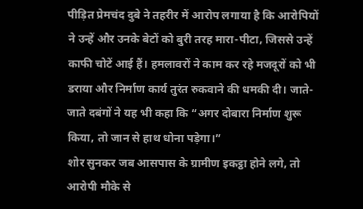पीड़ित प्रेमचंद दुबे ने तहरीर में आरोप लगाया है कि आरोपियों ने उन्हें और उनके बेटों को बुरी तरह मारा-पीटा, जिससे उन्हें काफी चोटें आई हैं। हमलावरों ने काम कर रहे मजदूरों को भी डराया और निर्माण कार्य तुरंत रुकवाने की धमकी दी। जाते-जाते दबंगों ने यह भी कहा कि “अगर दोबारा निर्माण शुरू किया, तो जान से हाथ धोना पड़ेगा।”
शोर सुनकर जब आसपास के ग्रामीण इकट्ठा होने लगे, तो आरोपी मौके से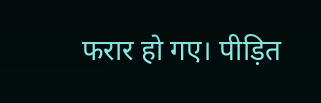फरार हो गए। पीड़ित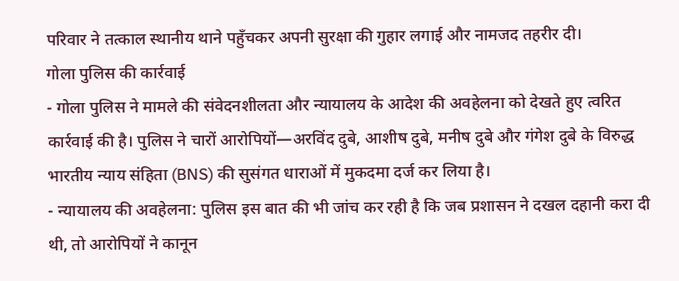परिवार ने तत्काल स्थानीय थाने पहुँचकर अपनी सुरक्षा की गुहार लगाई और नामजद तहरीर दी।
गोला पुलिस की कार्रवाई
- गोला पुलिस ने मामले की संवेदनशीलता और न्यायालय के आदेश की अवहेलना को देखते हुए त्वरित कार्रवाई की है। पुलिस ने चारों आरोपियों—अरविंद दुबे, आशीष दुबे, मनीष दुबे और गंगेश दुबे के विरुद्ध भारतीय न्याय संहिता (BNS) की सुसंगत धाराओं में मुकदमा दर्ज कर लिया है।
- न्यायालय की अवहेलना: पुलिस इस बात की भी जांच कर रही है कि जब प्रशासन ने दखल दहानी करा दी थी, तो आरोपियों ने कानून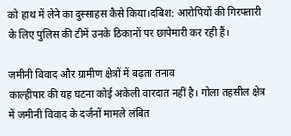को हाथ में लेने का दुस्साहस कैसे किया।दबिश: आरोपियों की गिरफ्तारी के लिए पुलिस की टीमें उनके ठिकानों पर छापेमारी कर रही हैं।

जमीनी विवाद और ग्रामीण क्षेत्रों में बढ़ता तनाव
काल्हीपार की यह घटना कोई अकेली वारदात नहीं है। गोला तहसील क्षेत्र में जमीनी विवाद के दर्जनों मामले लंबित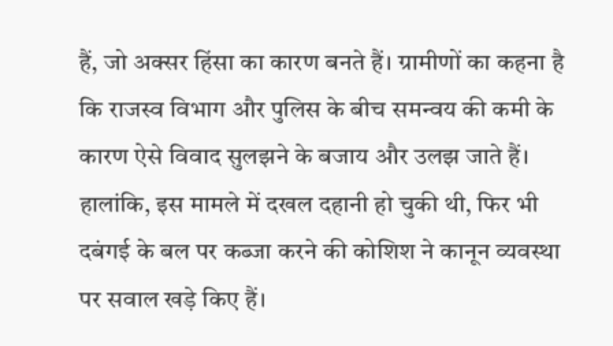हैं, जो अक्सर हिंसा का कारण बनते हैं। ग्रामीणों का कहना है कि राजस्व विभाग और पुलिस के बीच समन्वय की कमी के कारण ऐसे विवाद सुलझने के बजाय और उलझ जाते हैं।
हालांकि, इस मामले में दखल दहानी हो चुकी थी, फिर भी दबंगई के बल पर कब्जा करने की कोशिश ने कानून व्यवस्था पर सवाल खड़े किए हैं।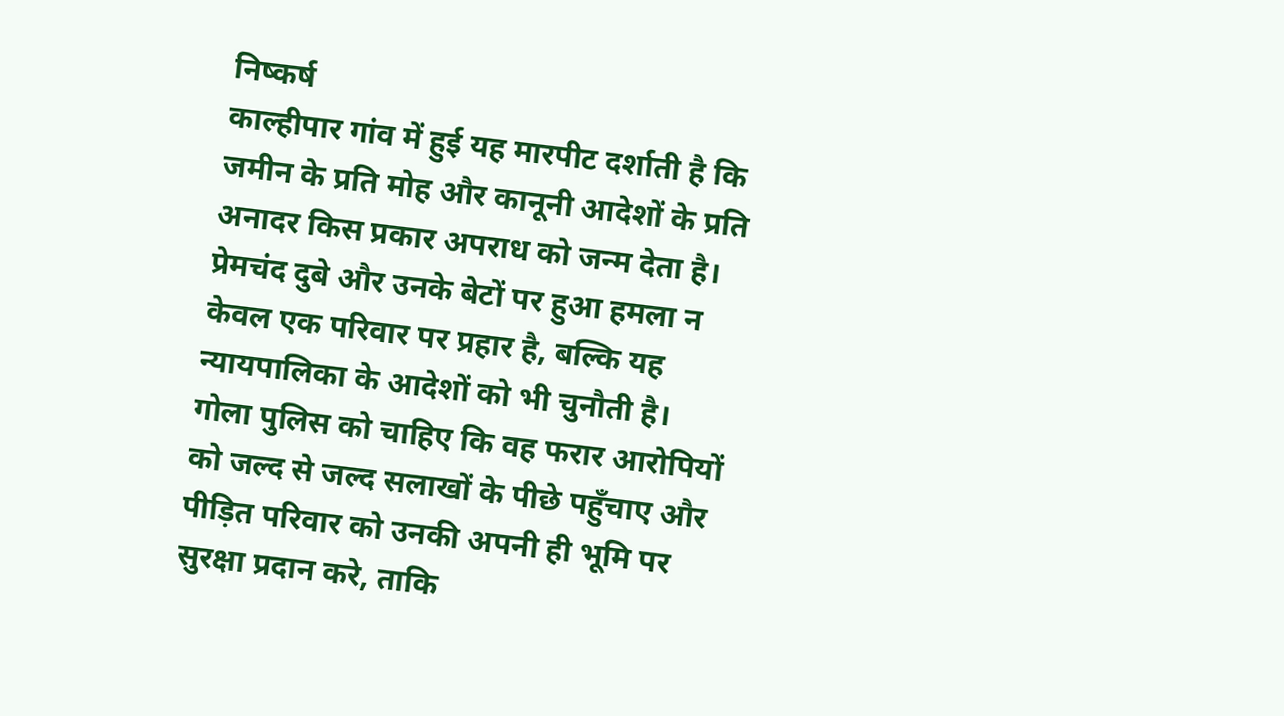निष्कर्ष
काल्हीपार गांव में हुई यह मारपीट दर्शाती है कि जमीन के प्रति मोह और कानूनी आदेशों के प्रति अनादर किस प्रकार अपराध को जन्म देता है। प्रेमचंद दुबे और उनके बेटों पर हुआ हमला न केवल एक परिवार पर प्रहार है, बल्कि यह न्यायपालिका के आदेशों को भी चुनौती है।
गोला पुलिस को चाहिए कि वह फरार आरोपियों को जल्द से जल्द सलाखों के पीछे पहुँचाए और पीड़ित परिवार को उनकी अपनी ही भूमि पर सुरक्षा प्रदान करे, ताकि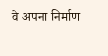वे अपना निर्माण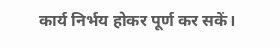कार्य निर्भय होकर पूर्ण कर सकें।